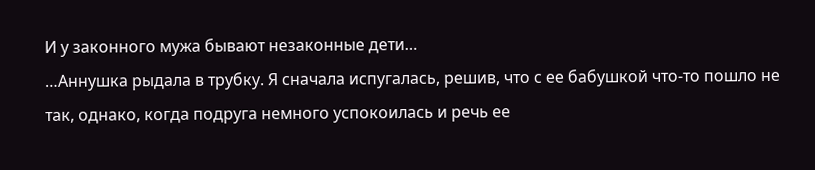И у законного мужа бывают незаконные дети…
…Аннушка рыдала в трубку. Я сначала испугалась, решив, что с ее бабушкой что-то пошло не так, однако, когда подруга немного успокоилась и речь ее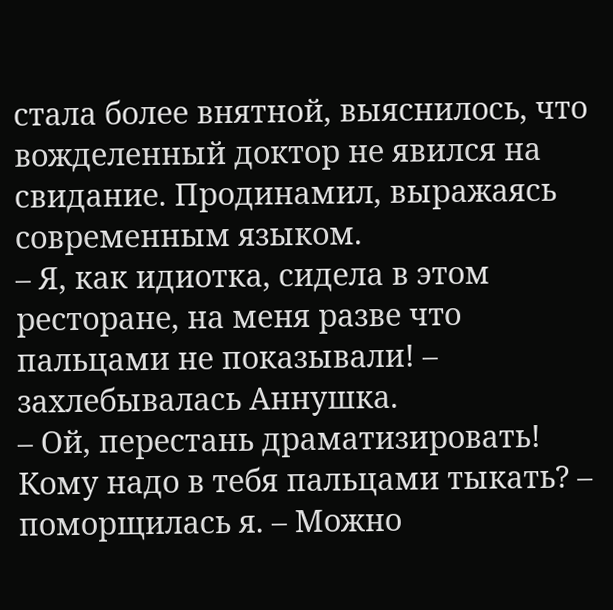стала более внятной, выяснилось, что вожделенный доктор не явился на свидание. Продинамил, выражаясь современным языком.
– Я, как идиотка, сидела в этом ресторане, на меня разве что пальцами не показывали! – захлебывалась Аннушка.
– Ой, перестань драматизировать! Кому надо в тебя пальцами тыкать? – поморщилась я. – Можно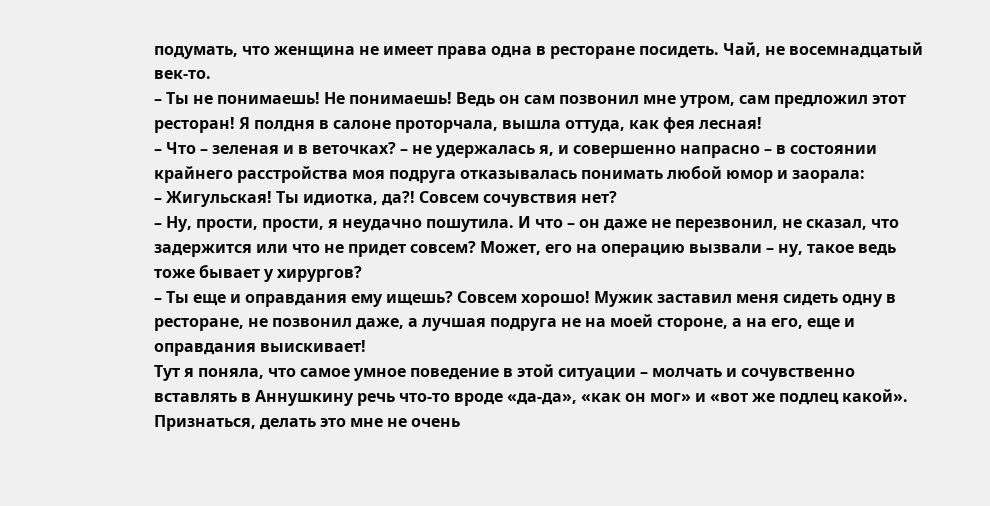подумать, что женщина не имеет права одна в ресторане посидеть. Чай, не восемнадцатый век-то.
– Ты не понимаешь! Не понимаешь! Ведь он сам позвонил мне утром, сам предложил этот ресторан! Я полдня в салоне проторчала, вышла оттуда, как фея лесная!
– Что – зеленая и в веточках? – не удержалась я, и совершенно напрасно – в состоянии крайнего расстройства моя подруга отказывалась понимать любой юмор и заорала:
– Жигульская! Ты идиотка, да?! Совсем сочувствия нет?
– Ну, прости, прости, я неудачно пошутила. И что – он даже не перезвонил, не сказал, что задержится или что не придет совсем? Может, его на операцию вызвали – ну, такое ведь тоже бывает у хирургов?
– Ты еще и оправдания ему ищешь? Совсем хорошо! Мужик заставил меня сидеть одну в ресторане, не позвонил даже, а лучшая подруга не на моей стороне, а на его, еще и оправдания выискивает!
Тут я поняла, что самое умное поведение в этой ситуации – молчать и сочувственно вставлять в Аннушкину речь что-то вроде «да-да», «как он мог» и «вот же подлец какой». Признаться, делать это мне не очень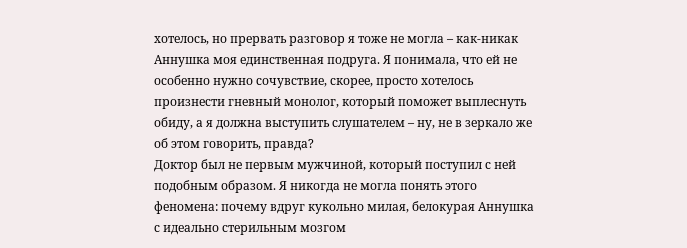хотелось, но прервать разговор я тоже не могла – как-никак Аннушка моя единственная подруга. Я понимала, что ей не особенно нужно сочувствие, скорее, просто хотелось произнести гневный монолог, который поможет выплеснуть обиду, а я должна выступить слушателем – ну, не в зеркало же об этом говорить, правда?
Доктор был не первым мужчиной, который поступил с ней подобным образом. Я никогда не могла понять этого феномена: почему вдруг кукольно милая, белокурая Аннушка с идеально стерильным мозгом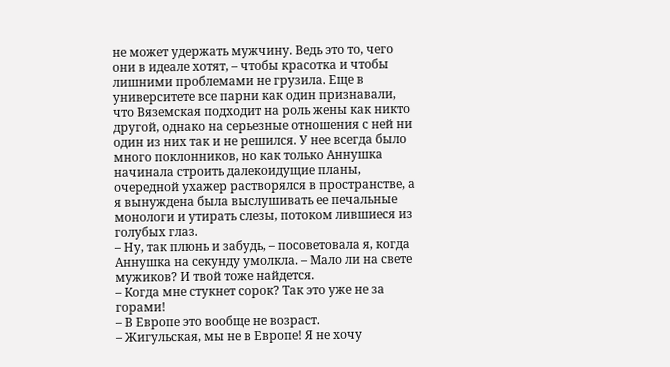не может удержать мужчину. Ведь это то, чего они в идеале хотят, – чтобы красотка и чтобы лишними проблемами не грузила. Еще в университете все парни как один признавали, что Вяземская подходит на роль жены как никто другой, однако на серьезные отношения с ней ни один из них так и не решился. У нее всегда было много поклонников, но как только Аннушка начинала строить далекоидущие планы, очередной ухажер растворялся в пространстве, а я вынуждена была выслушивать ее печальные монологи и утирать слезы, потоком лившиеся из голубых глаз.
– Ну, так плюнь и забудь, – посоветовала я, когда Аннушка на секунду умолкла. – Мало ли на свете мужиков? И твой тоже найдется.
– Когда мне стукнет сорок? Так это уже не за горами!
– В Европе это вообще не возраст.
– Жигульская, мы не в Европе! Я не хочу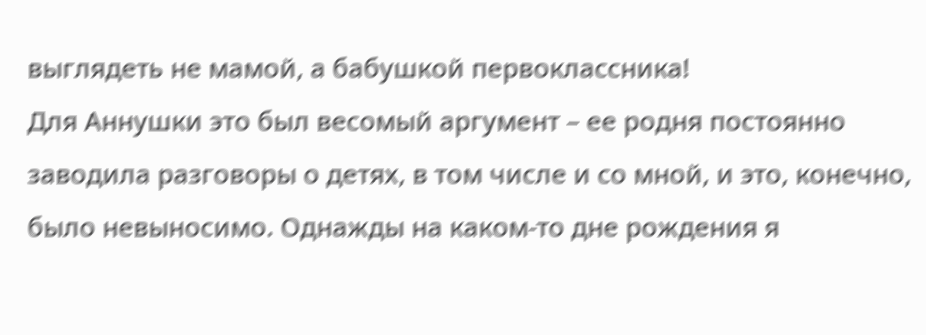выглядеть не мамой, а бабушкой первоклассника!
Для Аннушки это был весомый аргумент – ее родня постоянно заводила разговоры о детях, в том числе и со мной, и это, конечно, было невыносимо. Однажды на каком-то дне рождения я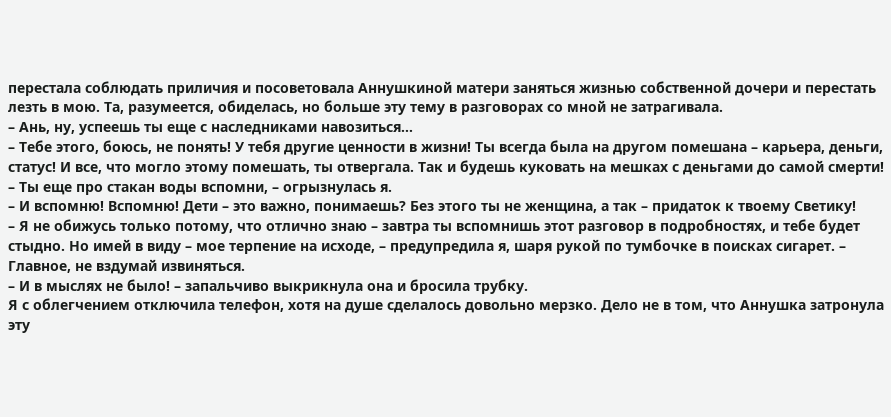перестала соблюдать приличия и посоветовала Аннушкиной матери заняться жизнью собственной дочери и перестать лезть в мою. Та, разумеется, обиделась, но больше эту тему в разговорах со мной не затрагивала.
– Ань, ну, успеешь ты еще с наследниками навозиться…
– Тебе этого, боюсь, не понять! У тебя другие ценности в жизни! Ты всегда была на другом помешана – карьера, деньги, статус! И все, что могло этому помешать, ты отвергала. Так и будешь куковать на мешках с деньгами до самой смерти!
– Ты еще про стакан воды вспомни, – огрызнулась я.
– И вспомню! Вспомню! Дети – это важно, понимаешь? Без этого ты не женщина, а так – придаток к твоему Светику!
– Я не обижусь только потому, что отлично знаю – завтра ты вспомнишь этот разговор в подробностях, и тебе будет стыдно. Но имей в виду – мое терпение на исходе, – предупредила я, шаря рукой по тумбочке в поисках сигарет. – Главное, не вздумай извиняться.
– И в мыслях не было! – запальчиво выкрикнула она и бросила трубку.
Я с облегчением отключила телефон, хотя на душе сделалось довольно мерзко. Дело не в том, что Аннушка затронула эту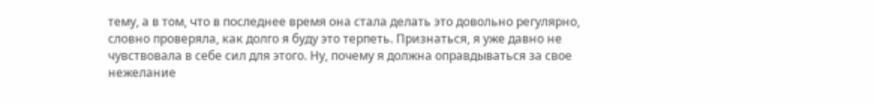тему, а в том, что в последнее время она стала делать это довольно регулярно, словно проверяла, как долго я буду это терпеть. Признаться, я уже давно не чувствовала в себе сил для этого. Ну, почему я должна оправдываться за свое нежелание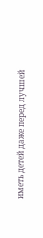иметь детей даже перед лучшей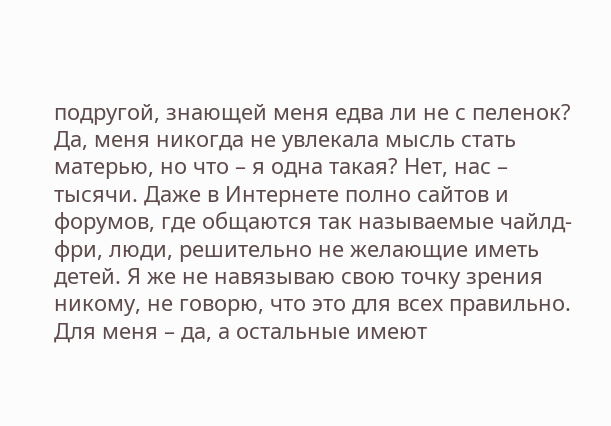подругой, знающей меня едва ли не с пеленок? Да, меня никогда не увлекала мысль стать матерью, но что – я одна такая? Нет, нас – тысячи. Даже в Интернете полно сайтов и форумов, где общаются так называемые чайлд-фри, люди, решительно не желающие иметь детей. Я же не навязываю свою точку зрения никому, не говорю, что это для всех правильно. Для меня – да, а остальные имеют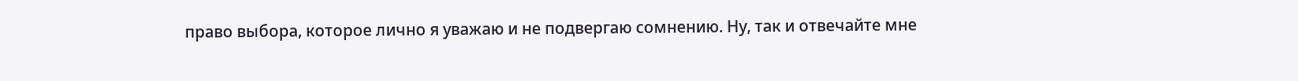право выбора, которое лично я уважаю и не подвергаю сомнению. Ну, так и отвечайте мне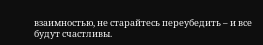взаимностью, не старайтесь переубедить – и все будут счастливы.